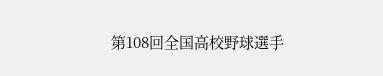第108回全国高校野球選手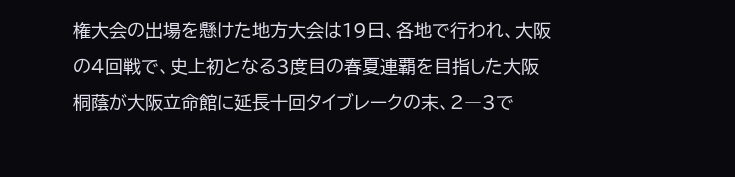権大会の出場を懸けた地方大会は19日、各地で行われ、大阪の4回戦で、史上初となる3度目の春夏連覇を目指した大阪桐蔭が大阪立命館に延長十回タイブレークの末、2―3で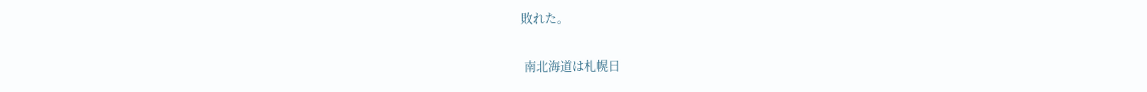敗れた。

 南北海道は札幌日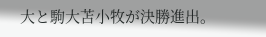大と駒大苫小牧が決勝進出。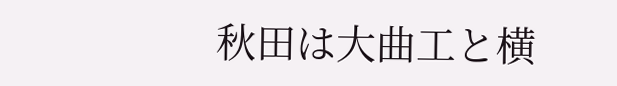秋田は大曲工と横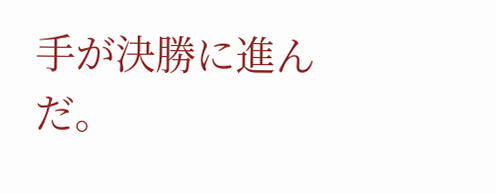手が決勝に進んだ。